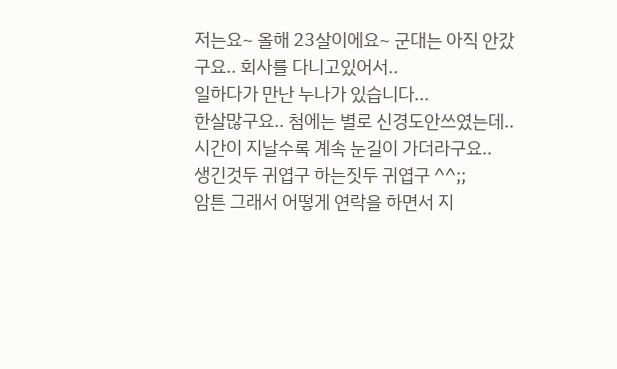저는요~ 올해 23살이에요~ 군대는 아직 안갔구요.. 회사를 다니고있어서..
일하다가 만난 누나가 있습니다...
한살많구요.. 첨에는 별로 신경도안쓰였는데..
시간이 지날수록 계속 눈길이 가더라구요..
생긴것두 귀엽구 하는짓두 귀엽구 ^^;;
암튼 그래서 어떻게 연락을 하면서 지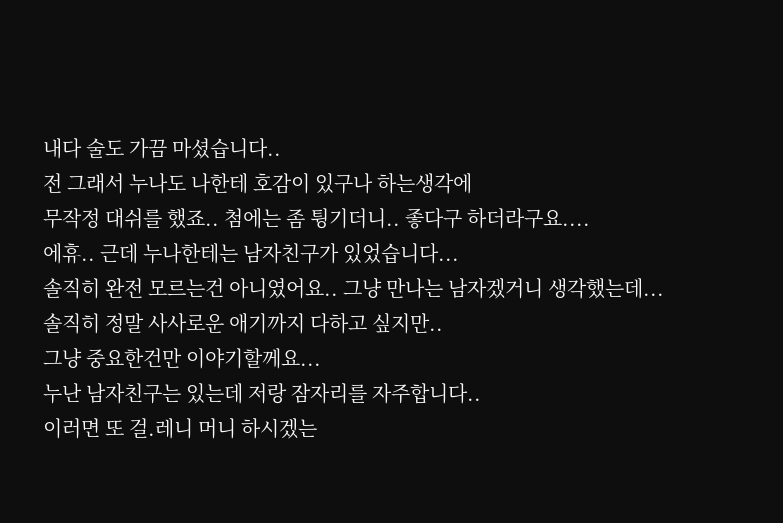내다 술도 가끔 마셨습니다..
전 그래서 누나도 나한테 호감이 있구나 하는생각에
무작정 대쉬를 했죠.. 첨에는 좀 튕기더니.. 좋다구 하더라구요....
에휴.. 근데 누나한테는 남자친구가 있었습니다...
솔직히 완전 모르는건 아니였어요.. 그냥 만나는 남자겠거니 생각했는데...
솔직히 정말 사사로운 애기까지 다하고 싶지만..
그냥 중요한건만 이야기할께요...
누난 남자친구는 있는데 저랑 잠자리를 자주합니다..
이러면 또 걸.레니 머니 하시겠는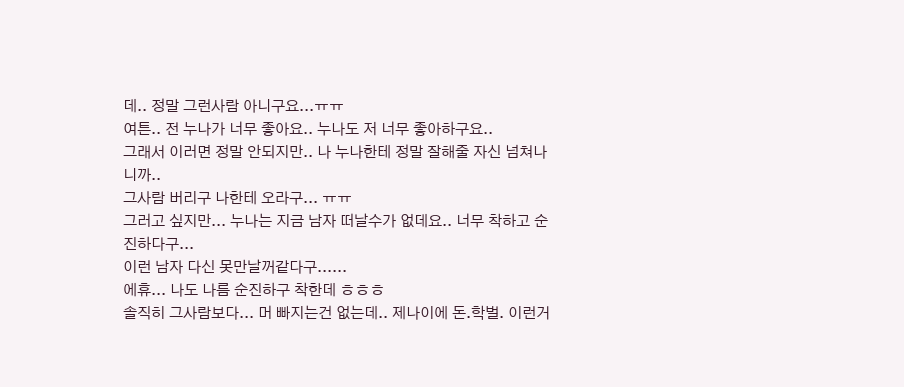데.. 정말 그런사람 아니구요...ㅠㅠ
여튼.. 전 누나가 너무 좋아요.. 누나도 저 너무 좋아하구요..
그래서 이러면 정말 안되지만.. 나 누나한테 정말 잘해줄 자신 넘쳐나니까..
그사람 버리구 나한테 오라구... ㅠㅠ
그러고 싶지만... 누나는 지금 남자 떠날수가 없데요.. 너무 착하고 순진하다구...
이런 남자 다신 못만날꺼같다구......
에휴... 나도 나름 순진하구 착한데 ㅎㅎㅎ
솔직히 그사람보다... 머 빠지는건 없는데.. 제나이에 돈.학벌. 이런거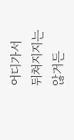어디가서
뒤쳐지지는 않거든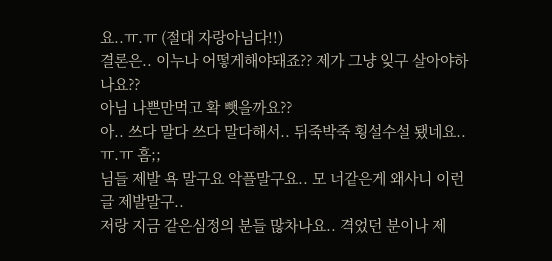요..ㅠ.ㅠ (절대 자랑아님다!!)
결론은.. 이누나 어떻게해야돼죠?? 제가 그냥 잊구 살아야하나요??
아님 나쁜만먹고 확 뺏을까요??
아.. 쓰다 말다 쓰다 말다해서.. 뒤죽박죽 횡설수설 됐네요..ㅠ.ㅠ 흠;;
님들 제발 욕 말구요 악플말구요.. 모 너같은게 왜사니 이런글 제발말구..
저랑 지금 같은심정의 분들 많차나요.. 격었던 분이나 제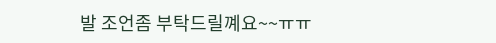발 조언좀 부탁드릴꼐요~~ㅠㅠ